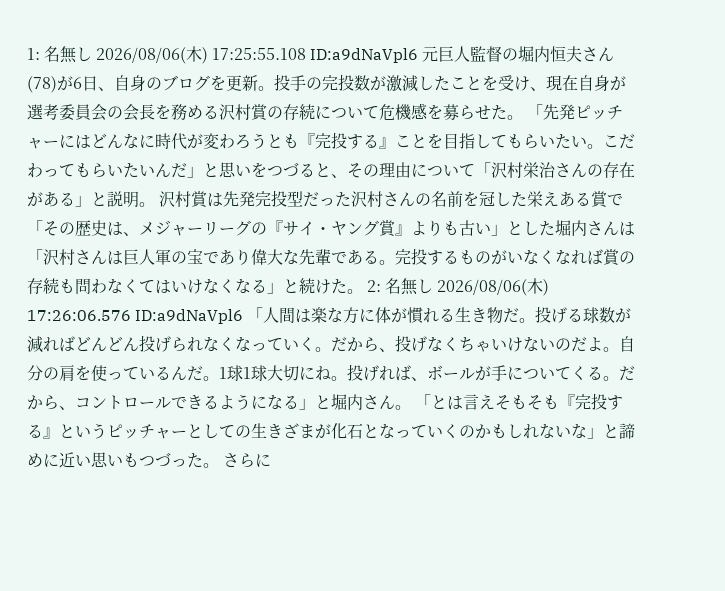1: 名無し 2026/08/06(木) 17:25:55.108 ID:a9dNaVpl6 元巨人監督の堀内恒夫さん(78)が6日、自身のブログを更新。投手の完投数が激減したことを受け、現在自身が選考委員会の会長を務める沢村賞の存続について危機感を募らせた。 「先発ピッチャーにはどんなに時代が変わろうとも『完投する』ことを目指してもらいたい。こだわってもらいたいんだ」と思いをつづると、その理由について「沢村栄治さんの存在がある」と説明。 沢村賞は先発完投型だった沢村さんの名前を冠した栄えある賞で「その歴史は、メジャーリーグの『サイ・ヤング賞』よりも古い」とした堀内さんは「沢村さんは巨人軍の宝であり偉大な先輩である。完投するものがいなくなれば賞の存続も問わなくてはいけなくなる」と続けた。 2: 名無し 2026/08/06(木) 17:26:06.576 ID:a9dNaVpl6 「人間は楽な方に体が慣れる生き物だ。投げる球数が減ればどんどん投げられなくなっていく。だから、投げなくちゃいけないのだよ。自分の肩を使っているんだ。1球1球大切にね。投げれば、ボールが手についてくる。だから、コントロールできるようになる」と堀内さん。 「とは言えそもそも『完投する』というピッチャーとしての生きざまが化石となっていくのかもしれないな」と諦めに近い思いもつづった。 さらに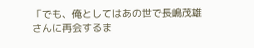「でも、俺としてはあの世で長嶋茂雄さんに再会するま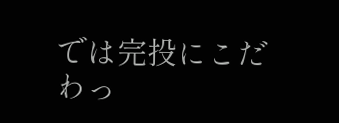では完投にこだわっ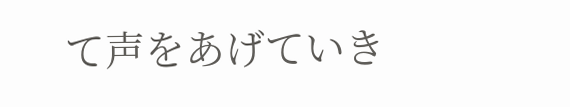て声をあげていき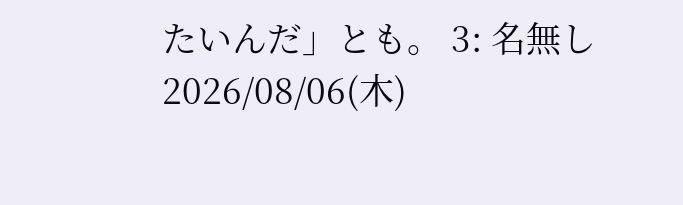たいんだ」とも。 3: 名無し 2026/08/06(木)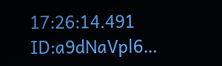17:26:14.491 ID:a9dNaVpl6…